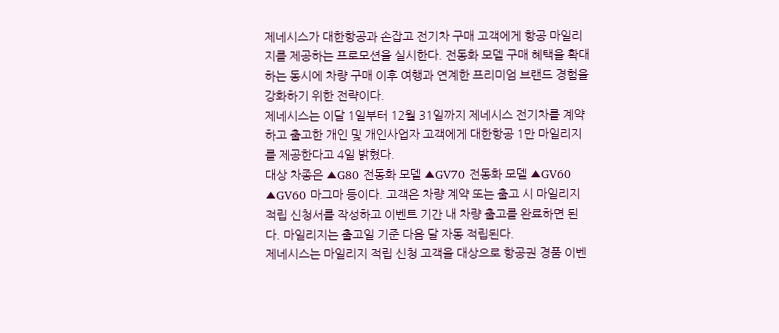제네시스가 대한항공과 손잡고 전기차 구매 고객에게 항공 마일리지를 제공하는 프로모션을 실시한다. 전동화 모델 구매 혜택을 확대하는 동시에 차량 구매 이후 여행과 연계한 프리미엄 브랜드 경험을 강화하기 위한 전략이다.
제네시스는 이달 1일부터 12월 31일까지 제네시스 전기차를 계약하고 출고한 개인 및 개인사업자 고객에게 대한항공 1만 마일리지를 제공한다고 4일 밝혔다.
대상 차종은 ▲G80 전동화 모델 ▲GV70 전동화 모델 ▲GV60 ▲GV60 마그마 등이다. 고객은 차량 계약 또는 출고 시 마일리지 적립 신청서를 작성하고 이벤트 기간 내 차량 출고를 완료하면 된다. 마일리지는 출고일 기준 다음 달 자동 적립된다.
제네시스는 마일리지 적립 신청 고객을 대상으로 항공권 경품 이벤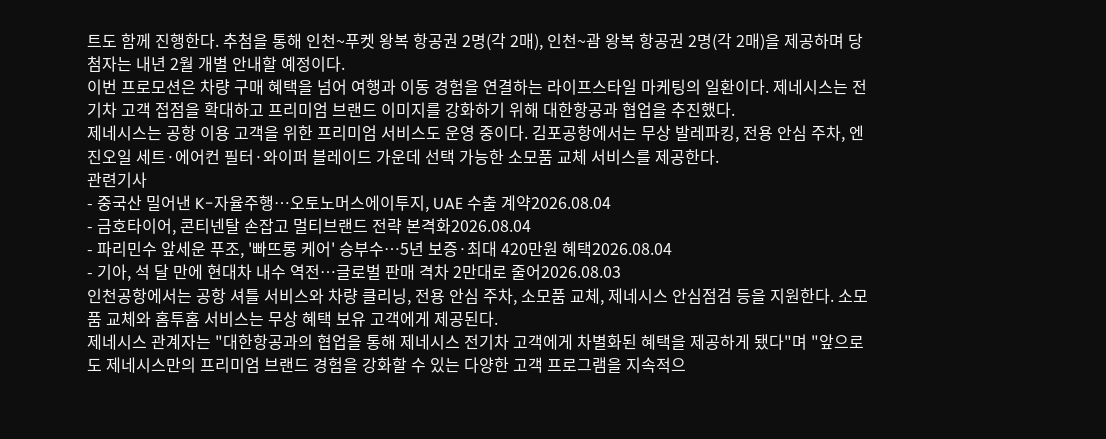트도 함께 진행한다. 추첨을 통해 인천~푸켓 왕복 항공권 2명(각 2매), 인천~괌 왕복 항공권 2명(각 2매)을 제공하며 당첨자는 내년 2월 개별 안내할 예정이다.
이번 프로모션은 차량 구매 혜택을 넘어 여행과 이동 경험을 연결하는 라이프스타일 마케팅의 일환이다. 제네시스는 전기차 고객 접점을 확대하고 프리미엄 브랜드 이미지를 강화하기 위해 대한항공과 협업을 추진했다.
제네시스는 공항 이용 고객을 위한 프리미엄 서비스도 운영 중이다. 김포공항에서는 무상 발레파킹, 전용 안심 주차, 엔진오일 세트·에어컨 필터·와이퍼 블레이드 가운데 선택 가능한 소모품 교체 서비스를 제공한다.
관련기사
- 중국산 밀어낸 K-자율주행…오토노머스에이투지, UAE 수출 계약2026.08.04
- 금호타이어, 콘티넨탈 손잡고 멀티브랜드 전략 본격화2026.08.04
- 파리민수 앞세운 푸조, '빠뜨롱 케어' 승부수…5년 보증·최대 420만원 혜택2026.08.04
- 기아, 석 달 만에 현대차 내수 역전…글로벌 판매 격차 2만대로 줄어2026.08.03
인천공항에서는 공항 셔틀 서비스와 차량 클리닝, 전용 안심 주차, 소모품 교체, 제네시스 안심점검 등을 지원한다. 소모품 교체와 홈투홈 서비스는 무상 혜택 보유 고객에게 제공된다.
제네시스 관계자는 "대한항공과의 협업을 통해 제네시스 전기차 고객에게 차별화된 혜택을 제공하게 됐다"며 "앞으로도 제네시스만의 프리미엄 브랜드 경험을 강화할 수 있는 다양한 고객 프로그램을 지속적으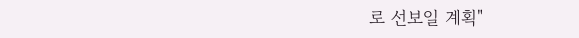로 선보일 계획"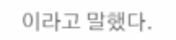이라고 말했다.